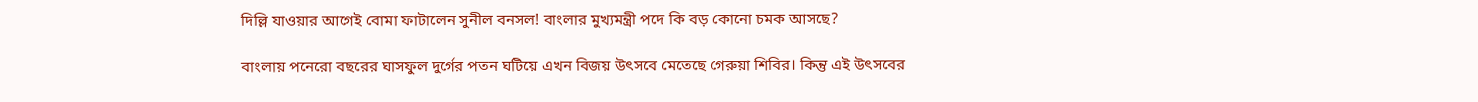দিল্লি যাওয়ার আগেই বোমা ফাটালেন সুনীল বনসল! বাংলার মুখ্যমন্ত্রী পদে কি বড় কোনো চমক আসছে?

বাংলায় পনেরো বছরের ঘাসফুল দুর্গের পতন ঘটিয়ে এখন বিজয় উৎসবে মেতেছে গেরুয়া শিবির। কিন্তু এই উৎসবের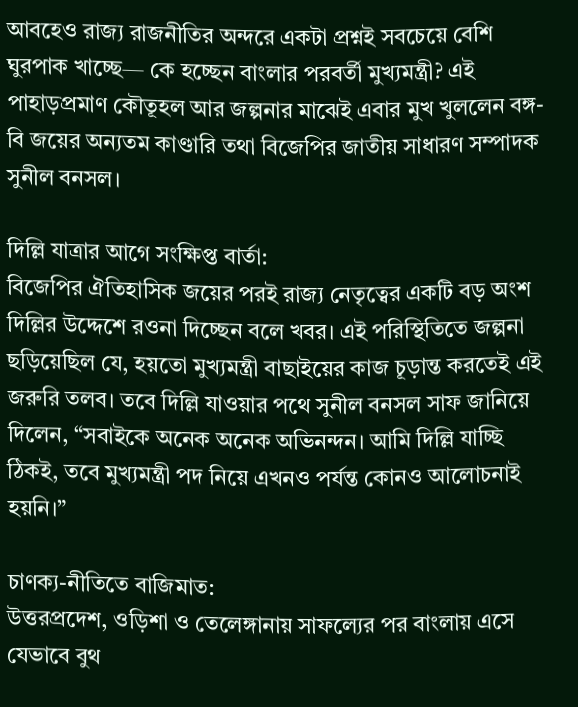আবহেও রাজ্য রাজনীতির অন্দরে একটা প্রশ্নই সবচেয়ে বেশি ঘুরপাক খাচ্ছে— কে হচ্ছেন বাংলার পরবর্তী মুখ্যমন্ত্রী? এই পাহাড়প্রমাণ কৌতূহল আর জল্পনার মাঝেই এবার মুখ খুললেন বঙ্গ-বি জয়ের অন্যতম কাণ্ডারি তথা বিজেপির জাতীয় সাধারণ সম্পাদক সুনীল বনসল।

দিল্লি যাত্রার আগে সংক্ষিপ্ত বার্তা:
বিজেপির ঐতিহাসিক জয়ের পরই রাজ্য নেতৃত্বের একটি বড় অংশ দিল্লির উদ্দেশে রওনা দিচ্ছেন বলে খবর। এই পরিস্থিতিতে জল্পনা ছড়িয়েছিল যে, হয়তো মুখ্যমন্ত্রী বাছাইয়ের কাজ চূড়ান্ত করতেই এই জরুরি তলব। তবে দিল্লি যাওয়ার পথে সুনীল বনসল সাফ জানিয়ে দিলেন, “সবাইকে অনেক অনেক অভিনন্দন। আমি দিল্লি যাচ্ছি ঠিকই, তবে মুখ্যমন্ত্রী পদ নিয়ে এখনও পর্যন্ত কোনও আলোচনাই হয়নি।”

চাণক্য-নীতিতে বাজিমাত:
উত্তরপ্রদেশ, ওড়িশা ও তেলেঙ্গানায় সাফল্যের পর বাংলায় এসে যেভাবে বুথ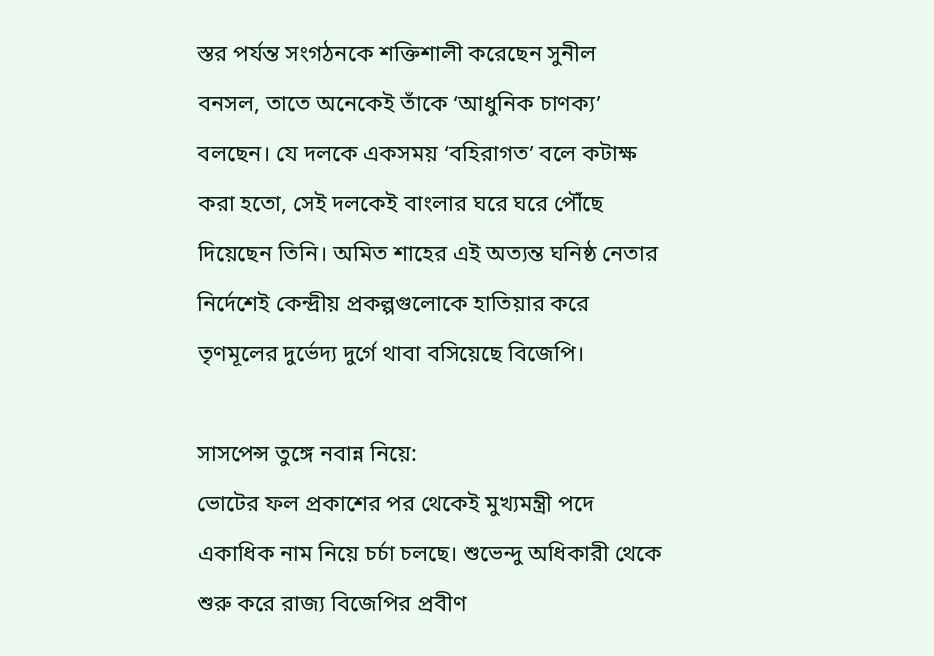স্তর পর্যন্ত সংগঠনকে শক্তিশালী করেছেন সুনীল বনসল, তাতে অনেকেই তাঁকে ‘আধুনিক চাণক্য’ বলছেন। যে দলকে একসময় ‘বহিরাগত’ বলে কটাক্ষ করা হতো, সেই দলকেই বাংলার ঘরে ঘরে পৌঁছে দিয়েছেন তিনি। অমিত শাহের এই অত্যন্ত ঘনিষ্ঠ নেতার নির্দেশেই কেন্দ্রীয় প্রকল্পগুলোকে হাতিয়ার করে তৃণমূলের দুর্ভেদ্য দুর্গে থাবা বসিয়েছে বিজেপি।

সাসপেন্স তুঙ্গে নবান্ন নিয়ে:
ভোটের ফল প্রকাশের পর থেকেই মুখ্যমন্ত্রী পদে একাধিক নাম নিয়ে চর্চা চলছে। শুভেন্দু অধিকারী থেকে শুরু করে রাজ্য বিজেপির প্রবীণ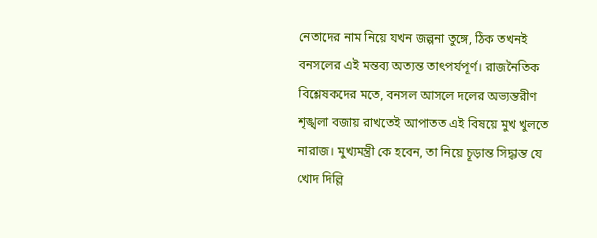নেতাদের নাম নিয়ে যখন জল্পনা তুঙ্গে, ঠিক তখনই বনসলের এই মন্তব্য অত্যন্ত তাৎপর্যপূর্ণ। রাজনৈতিক বিশ্লেষকদের মতে, বনসল আসলে দলের অভ্যন্তরীণ শৃঙ্খলা বজায় রাখতেই আপাতত এই বিষয়ে মুখ খুলতে নারাজ। মুখ্যমন্ত্রী কে হবেন, তা নিয়ে চূড়ান্ত সিদ্ধান্ত যে খোদ দিল্লি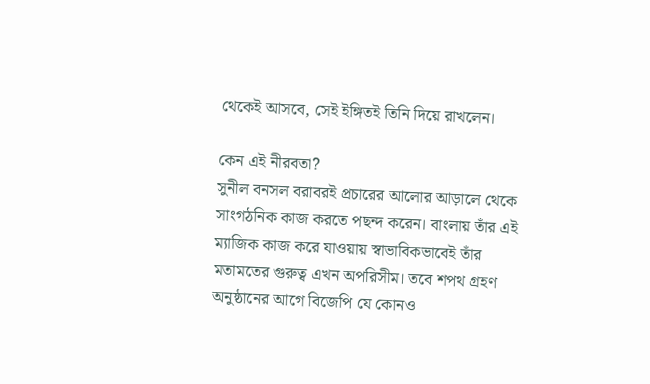থেকেই আসবে, সেই ইঙ্গিতই তিনি দিয়ে রাখলেন।

কেন এই নীরবতা?
সুনীল বনসল বরাবরই প্রচারের আলোর আড়ালে থেকে সাংগঠনিক কাজ করতে পছন্দ করেন। বাংলায় তাঁর এই ম্যাজিক কাজ করে যাওয়ায় স্বাভাবিকভাবেই তাঁর মতামতের গুরুত্ব এখন অপরিসীম। তবে শপথ গ্রহণ অনুষ্ঠানের আগে বিজেপি যে কোনও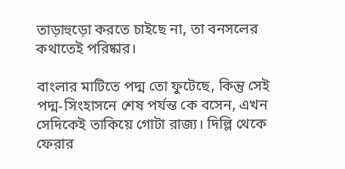তাড়াহুড়ো করতে চাইছে না, তা বনসলের কথাতেই পরিষ্কার।

বাংলার মাটিতে পদ্ম তো ফুটেছে, কিন্তু সেই পদ্ম-সিংহাসনে শেষ পর্যন্ত কে বসেন, এখন সেদিকেই তাকিয়ে গোটা রাজ্য। দিল্লি থেকে ফেরার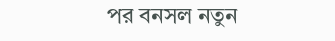পর বনসল নতুন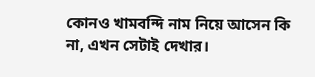কোনও খামবন্দি নাম নিয়ে আসেন কি না, এখন সেটাই দেখার।